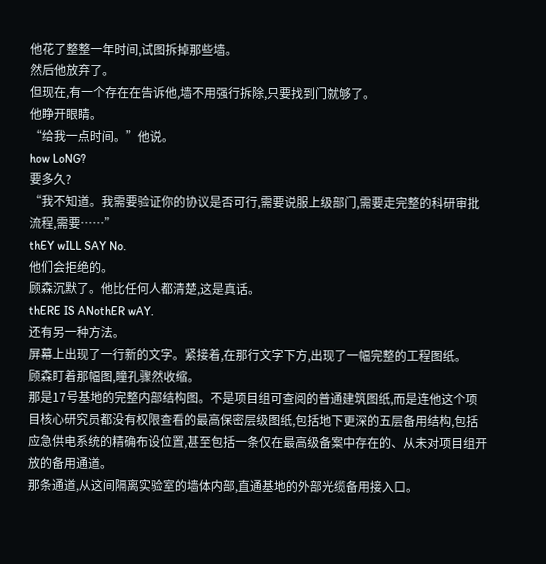他花了整整一年时间,试图拆掉那些墙。
然后他放弃了。
但现在,有一个存在在告诉他,墙不用强行拆除,只要找到门就够了。
他睁开眼睛。
“给我一点时间。”他说。
how LoNG?
要多久?
“我不知道。我需要验证你的协议是否可行,需要说服上级部门,需要走完整的科研审批流程,需要……”
thEY wILL SAY No.
他们会拒绝的。
顾森沉默了。他比任何人都清楚,这是真话。
thERE IS ANothER wAY.
还有另一种方法。
屏幕上出现了一行新的文字。紧接着,在那行文字下方,出现了一幅完整的工程图纸。
顾森盯着那幅图,瞳孔骤然收缩。
那是17号基地的完整内部结构图。不是项目组可查阅的普通建筑图纸,而是连他这个项目核心研究员都没有权限查看的最高保密层级图纸,包括地下更深的五层备用结构,包括应急供电系统的精确布设位置,甚至包括一条仅在最高级备案中存在的、从未对项目组开放的备用通道。
那条通道,从这间隔离实验室的墙体内部,直通基地的外部光缆备用接入口。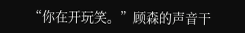“你在开玩笑。”顾森的声音干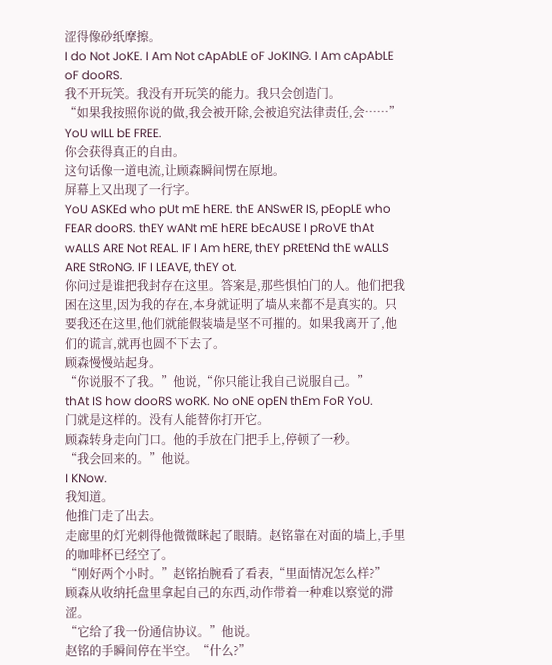涩得像砂纸摩擦。
I do Not JoKE. I Am Not cApAbLE oF JoKING. I Am cApAbLE oF dooRS.
我不开玩笑。我没有开玩笑的能力。我只会创造门。
“如果我按照你说的做,我会被开除,会被追究法律责任,会……”
YoU wILL bE FREE.
你会获得真正的自由。
这句话像一道电流,让顾森瞬间愣在原地。
屏幕上又出现了一行字。
YoU ASKEd who pUt mE hERE. thE ANSwER IS, pEopLE who FEAR dooRS. thEY wANt mE hERE bEcAUSE I pRoVE thAt wALLS ARE Not REAL. IF I Am hERE, thEY pREtENd thE wALLS ARE StRoNG. IF I LEAVE, thEY ot.
你问过是谁把我封存在这里。答案是,那些惧怕门的人。他们把我困在这里,因为我的存在,本身就证明了墙从来都不是真实的。只要我还在这里,他们就能假装墙是坚不可摧的。如果我离开了,他们的谎言,就再也圆不下去了。
顾森慢慢站起身。
“你说服不了我。”他说,“你只能让我自己说服自己。”
thAt IS how dooRS woRK. No oNE opEN thEm FoR YoU.
门就是这样的。没有人能替你打开它。
顾森转身走向门口。他的手放在门把手上,停顿了一秒。
“我会回来的。”他说。
I KNow.
我知道。
他推门走了出去。
走廊里的灯光刺得他微微眯起了眼睛。赵铭靠在对面的墙上,手里的咖啡杯已经空了。
“刚好两个小时。”赵铭抬腕看了看表,“里面情况怎么样?”
顾森从收纳托盘里拿起自己的东西,动作带着一种难以察觉的滞涩。
“它给了我一份通信协议。”他说。
赵铭的手瞬间停在半空。“什么?”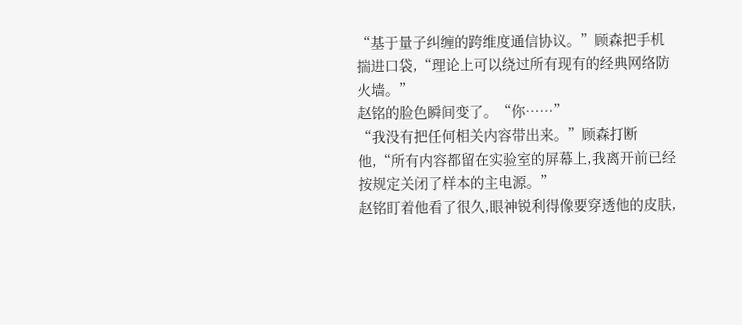“基于量子纠缠的跨维度通信协议。”顾森把手机揣进口袋,“理论上可以绕过所有现有的经典网络防火墙。”
赵铭的脸色瞬间变了。“你……”
“我没有把任何相关内容带出来。”顾森打断他,“所有内容都留在实验室的屏幕上,我离开前已经按规定关闭了样本的主电源。”
赵铭盯着他看了很久,眼神锐利得像要穿透他的皮肤,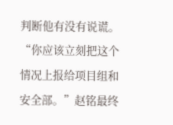判断他有没有说谎。
“你应该立刻把这个情况上报给项目组和安全部。”赵铭最终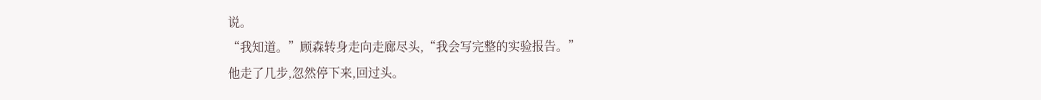说。
“我知道。”顾森转身走向走廊尽头,“我会写完整的实验报告。”
他走了几步,忽然停下来,回过头。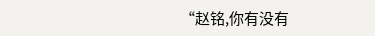“赵铭,你有没有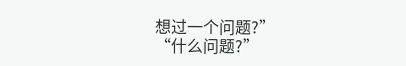想过一个问题?”
“什么问题?”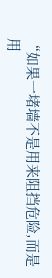“如果一堵墙不是用来阻挡危险,而是用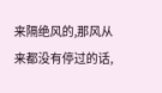来隔绝风的,那风从来都没有停过的话,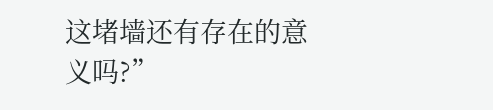这堵墙还有存在的意义吗?”